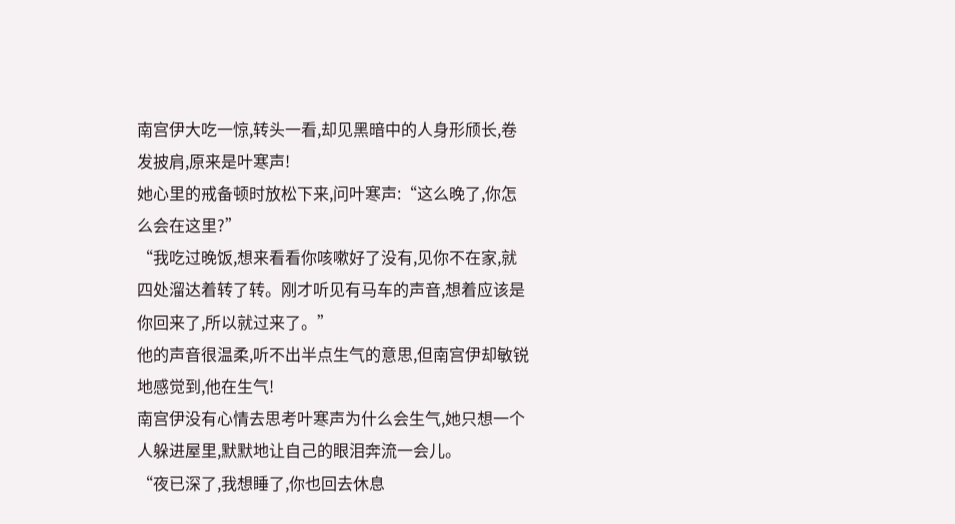南宫伊大吃一惊,转头一看,却见黑暗中的人身形颀长,卷发披肩,原来是叶寒声!
她心里的戒备顿时放松下来,问叶寒声:“这么晚了,你怎么会在这里?”
“我吃过晚饭,想来看看你咳嗽好了没有,见你不在家,就四处溜达着转了转。刚才听见有马车的声音,想着应该是你回来了,所以就过来了。”
他的声音很温柔,听不出半点生气的意思,但南宫伊却敏锐地感觉到,他在生气!
南宫伊没有心情去思考叶寒声为什么会生气,她只想一个人躲进屋里,默默地让自己的眼泪奔流一会儿。
“夜已深了,我想睡了,你也回去休息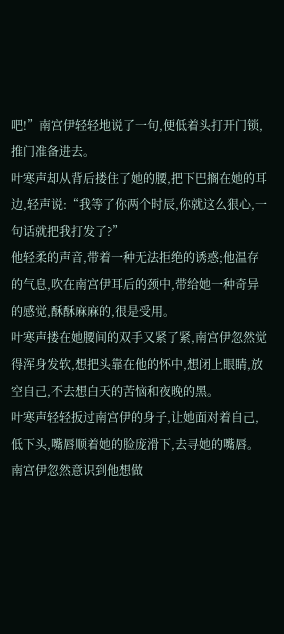吧!”南宫伊轻轻地说了一句,便低着头打开门锁,推门准备进去。
叶寒声却从背后搂住了她的腰,把下巴搁在她的耳边,轻声说:“我等了你两个时辰,你就这么狠心,一句话就把我打发了?”
他轻柔的声音,带着一种无法拒绝的诱惑;他温存的气息,吹在南宫伊耳后的颈中,带给她一种奇异的感觉,酥酥麻麻的,很是受用。
叶寒声搂在她腰间的双手又紧了紧,南宫伊忽然觉得浑身发软,想把头靠在他的怀中,想闭上眼睛,放空自己,不去想白天的苦恼和夜晚的黑。
叶寒声轻轻扳过南宫伊的身子,让她面对着自己,低下头,嘴唇顺着她的脸庞滑下,去寻她的嘴唇。
南宫伊忽然意识到他想做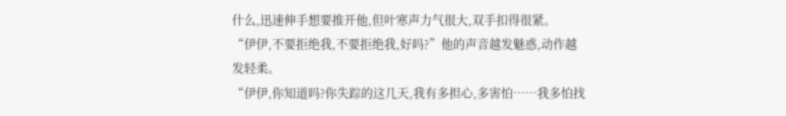什么,迅速伸手想要推开他,但叶寒声力气很大,双手扣得很紧。
“伊伊,不要拒绝我,不要拒绝我,好吗?”他的声音越发魅惑,动作越发轻柔。
“伊伊,你知道吗?你失踪的这几天,我有多担心,多害怕……我多怕找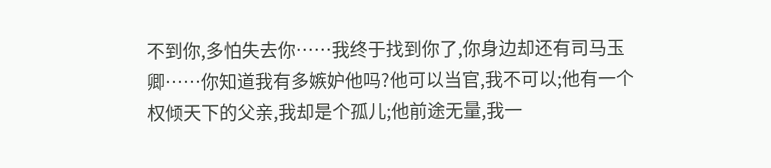不到你,多怕失去你……我终于找到你了,你身边却还有司马玉卿……你知道我有多嫉妒他吗?他可以当官,我不可以;他有一个权倾天下的父亲,我却是个孤儿;他前途无量,我一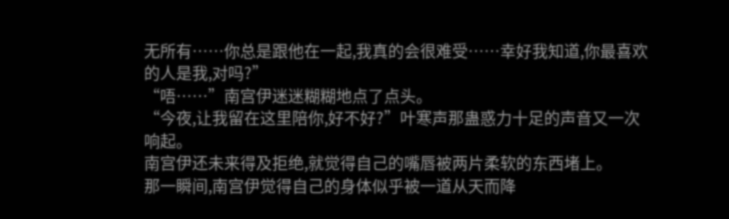无所有……你总是跟他在一起,我真的会很难受……幸好我知道,你最喜欢的人是我,对吗?”
“唔……”南宫伊迷迷糊糊地点了点头。
“今夜,让我留在这里陪你,好不好?”叶寒声那蛊惑力十足的声音又一次响起。
南宫伊还未来得及拒绝,就觉得自己的嘴唇被两片柔软的东西堵上。
那一瞬间,南宫伊觉得自己的身体似乎被一道从天而降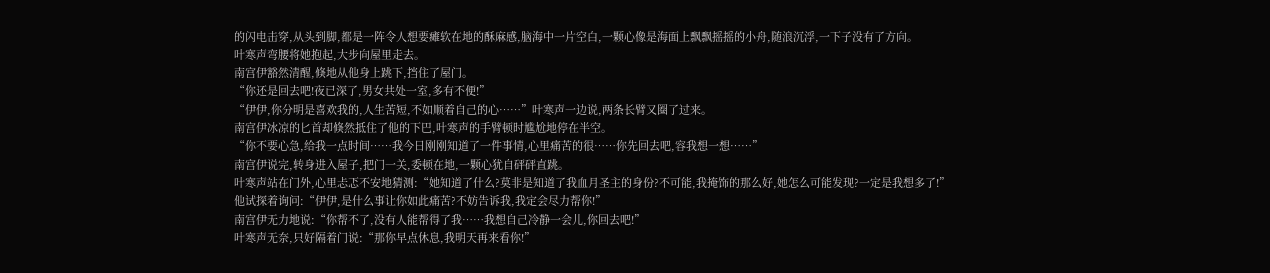的闪电击穿,从头到脚,都是一阵令人想要瘫软在地的酥麻感,脑海中一片空白,一颗心像是海面上飘飘摇摇的小舟,随浪沉浮,一下子没有了方向。
叶寒声弯腰将她抱起,大步向屋里走去。
南宫伊豁然清醒,倏地从他身上跳下,挡住了屋门。
“你还是回去吧!夜已深了,男女共处一室,多有不便!”
“伊伊,你分明是喜欢我的,人生苦短,不如顺着自己的心……”叶寒声一边说,两条长臂又圈了过来。
南宫伊冰凉的匕首却倏然抵住了他的下巴,叶寒声的手臂顿时尴尬地停在半空。
“你不要心急,给我一点时间……我今日刚刚知道了一件事情,心里痛苦的很……你先回去吧,容我想一想……”
南宫伊说完,转身进入屋子,把门一关,委顿在地,一颗心犹自砰砰直跳。
叶寒声站在门外,心里忐忑不安地猜测:“她知道了什么?莫非是知道了我血月圣主的身份?不可能,我掩饰的那么好,她怎么可能发现?一定是我想多了!”
他试探着询问:“伊伊,是什么事让你如此痛苦?不妨告诉我,我定会尽力帮你!”
南宫伊无力地说:“你帮不了,没有人能帮得了我……我想自己冷静一会儿,你回去吧!”
叶寒声无奈,只好隔着门说:“那你早点休息,我明天再来看你!”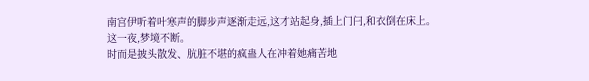南宫伊听着叶寒声的脚步声逐渐走远,这才站起身,插上门闩,和衣倒在床上。
这一夜,梦境不断。
时而是披头散发、肮脏不堪的疯蛊人在冲着她痛苦地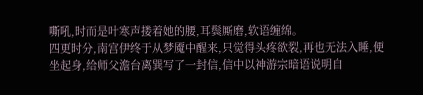嘶吼,时而是叶寒声搂着她的腰,耳鬓厮磨,软语缠绵。
四更时分,南宫伊终于从梦魇中醒来,只觉得头疼欲裂,再也无法入睡,便坐起身,给师父澹台离巽写了一封信,信中以神游宗暗语说明自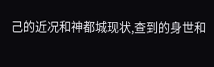己的近况和神都城现状,查到的身世和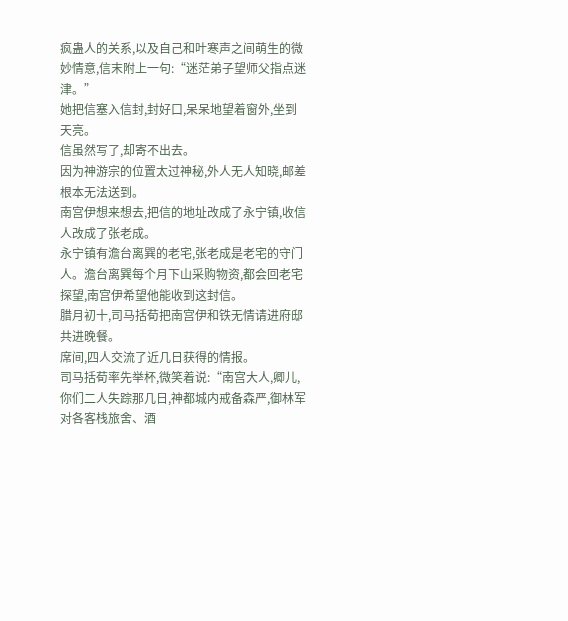疯蛊人的关系,以及自己和叶寒声之间萌生的微妙情意,信末附上一句:“迷茫弟子望师父指点迷津。”
她把信塞入信封,封好口,呆呆地望着窗外,坐到天亮。
信虽然写了,却寄不出去。
因为神游宗的位置太过神秘,外人无人知晓,邮差根本无法送到。
南宫伊想来想去,把信的地址改成了永宁镇,收信人改成了张老成。
永宁镇有澹台离巽的老宅,张老成是老宅的守门人。澹台离巽每个月下山采购物资,都会回老宅探望,南宫伊希望他能收到这封信。
腊月初十,司马括荀把南宫伊和铁无情请进府邸共进晚餐。
席间,四人交流了近几日获得的情报。
司马括荀率先举杯,微笑着说:“南宫大人,卿儿,你们二人失踪那几日,神都城内戒备森严,御林军对各客栈旅舍、酒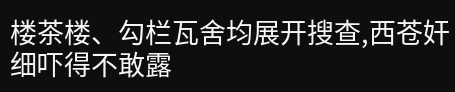楼茶楼、勾栏瓦舍均展开搜查,西苍奸细吓得不敢露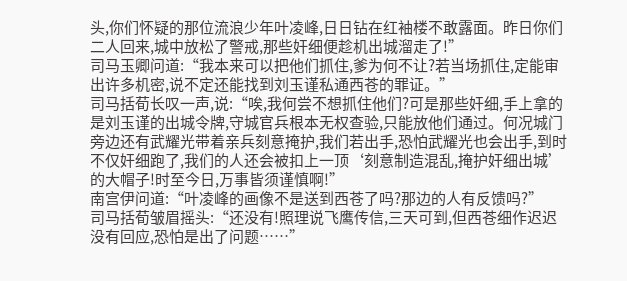头,你们怀疑的那位流浪少年叶凌峰,日日钻在红袖楼不敢露面。昨日你们二人回来,城中放松了警戒,那些奸细便趁机出城溜走了!”
司马玉卿问道:“我本来可以把他们抓住,爹为何不让?若当场抓住,定能审出许多机密,说不定还能找到刘玉谨私通西苍的罪证。”
司马括荀长叹一声,说:“唉,我何尝不想抓住他们?可是那些奸细,手上拿的是刘玉谨的出城令牌,守城官兵根本无权查验,只能放他们通过。何况城门旁边还有武耀光带着亲兵刻意掩护,我们若出手,恐怕武耀光也会出手,到时不仅奸细跑了,我们的人还会被扣上一顶‘刻意制造混乱,掩护奸细出城’的大帽子!时至今日,万事皆须谨慎啊!”
南宫伊问道:“叶凌峰的画像不是送到西苍了吗?那边的人有反馈吗?”
司马括荀皱眉摇头:“还没有!照理说飞鹰传信,三天可到,但西苍细作迟迟没有回应,恐怕是出了问题……”